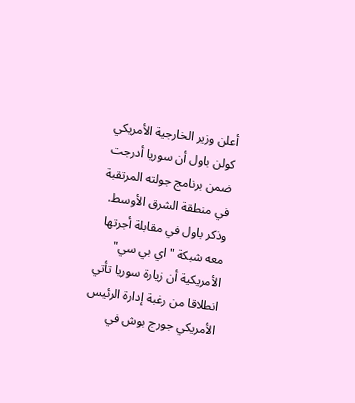أعلن وزير الخارجية الأمريكي كولن باول أن سوريا أدرجت ضمن برنامج جولته المرتقبة في منطقة الشرق الأوسط. وذكر باول في مقابلة أجرتها معه شبكة "اي بي سي" الأمريكية أن زيارة سوريا تأتي انطلاقا من رغبة إدارة الرئيس الأمريكي جورج بوش في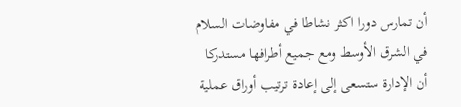أن تمارس دورا اكثر نشاطا في مفاوضات السلام في الشرق الأوسط ومع جميع أطرافها مستدركا أن الإدارة ستسعى إلى إعادة ترتيب أوراق عملية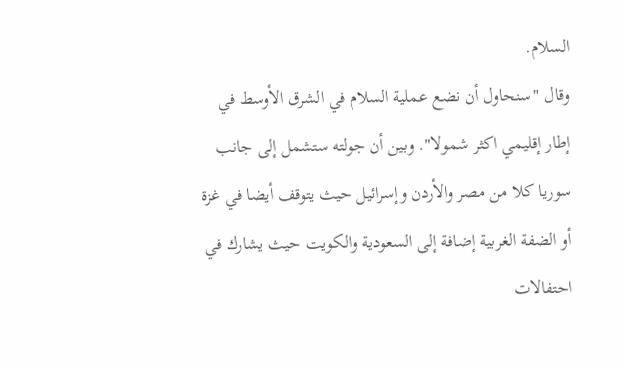السلام.
وقال "سنحاول أن نضع عملية السلام في الشرق الأوسط في إطار إقليمي اكثر شمولا". وبين أن جولته ستشمل إلى جانب سوريا كلا من مصر والأردن وإسرائيل حيث يتوقف أيضا في غزة أو الضفة الغربية إضافة إلى السعودية والكويت حيث يشارك في احتفالات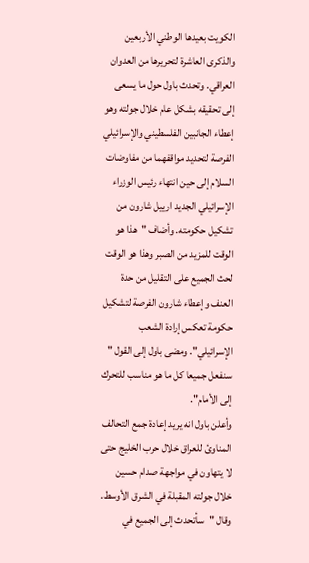الكويت بعيدها الوطني الأربعين والذكرى العاشرة لتحريرها من العدوان العراقي. وتحدث باول حول ما يسعى إلى تحقيقه بشكل عام خلال جولته وهو إعطاء الجانبين الفلسطيني والإسرائيلي الفرصة لتحديد مواقفهما من مفاوضات السلام إلى حين انتهاء رئيس الوزراء الإسرائيلي الجديد ارييل شارون من تشكيل حكومته. وأضاف "هذا هو الوقت للمزيد من الصبر وهذا هو الوقت لحث الجميع على التقليل من حدة العنف وإعطاء شارون الفرصة لتشكيل حكومة تعكس إرادة الشعب الإسرائيلي". ومضى باول إلى القول " سنفعل جميعا كل ما هو مناسب للتحرك إلى الأمام".
وأعلن باول انه يريد إعادة جمع التحالف المناوئ للعراق خلال حرب الخليج حتى لا يتهاون في مواجهة صدام حسين خلال جولته المقبلة في الشرق الأوسط.
وقال "سأتحدث إلى الجميع في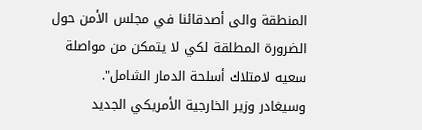المنطقة والى أصدقائنا في مجلس الأمن حول الضرورة المطلقة لكي لا يتمكن من مواصلة سعيه لامتلاك أسلحة الدمار الشامل".
وسيغادر وزير الخارجية الأمريكي الجديد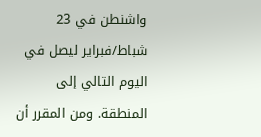واشنطن في 23 شباط/فبراير ليصل في اليوم التالي إلى المنطقة. ومن المقرر أن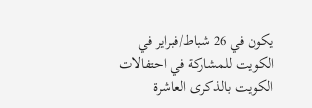يكون في 26 شباط/فبراير في الكويت للمشاركة في احتفالات الكويت بالذكرى العاشرة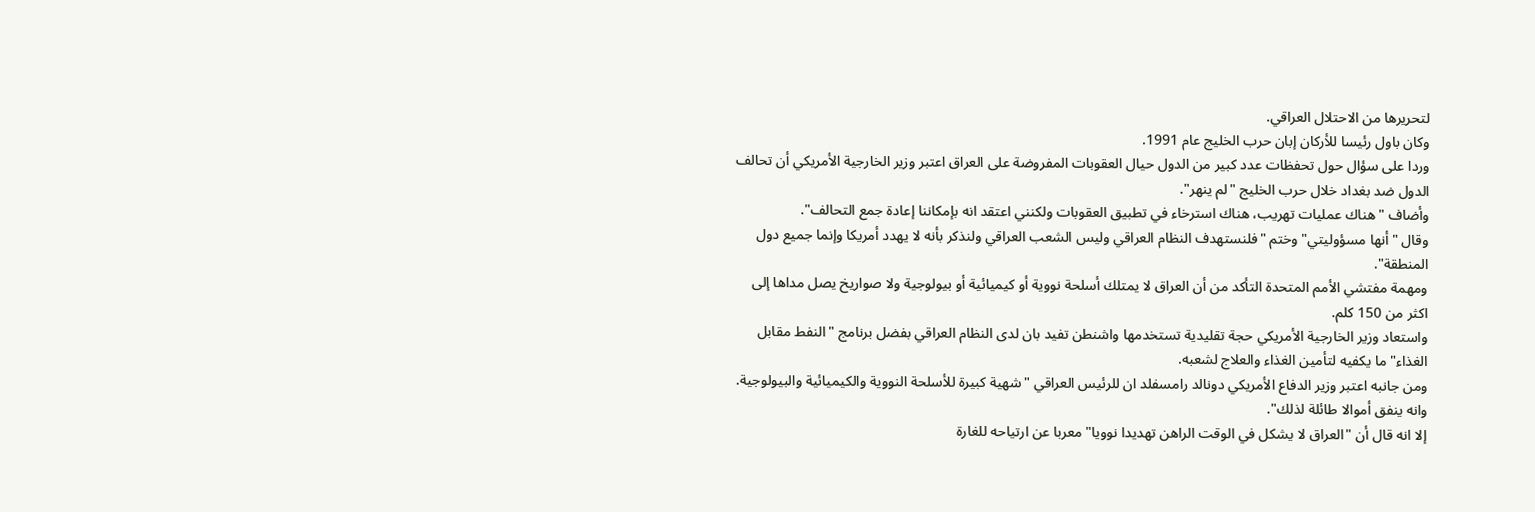لتحريرها من الاحتلال العراقي.
وكان باول رئيسا للأركان إبان حرب الخليج عام 1991.
وردا على سؤال حول تحفظات عدد كبير من الدول حيال العقوبات المفروضة على العراق اعتبر وزير الخارجية الأمريكي أن تحالف الدول ضد بغداد خلال حرب الخليج "لم ينهر".
وأضاف "هناك عمليات تهريب، هناك استرخاء في تطبيق العقوبات ولكنني اعتقد انه بإمكاننا إعادة جمع التحالف".
وقال "أنها مسؤوليتي" وختم "فلنستهدف النظام العراقي وليس الشعب العراقي ولنذكر بأنه لا يهدد أمريكا وإنما جميع دول المنطقة".
ومهمة مفتشي الأمم المتحدة التأكد من أن العراق لا يمتلك أسلحة نووية أو كيميائية أو بيولوجية ولا صواريخ يصل مداها إلى اكثر من 150 كلم.
واستعاد وزير الخارجية الأمريكي حجة تقليدية تستخدمها واشنطن تفيد بان لدى النظام العراقي بفضل برنامج "النفط مقابل الغذاء" ما يكفيه لتأمين الغذاء والعلاج لشعبه.
ومن جانبه اعتبر وزير الدفاع الأمريكي دونالد رامسفلد ان للرئيس العراقي "شهية كبيرة للأسلحة النووية والكيميائية والبيولوجية. وانه ينفق أموالا طائلة لذلك".
إلا انه قال أن "العراق لا يشكل في الوقت الراهن تهديدا نوويا" معربا عن ارتياحه للغارة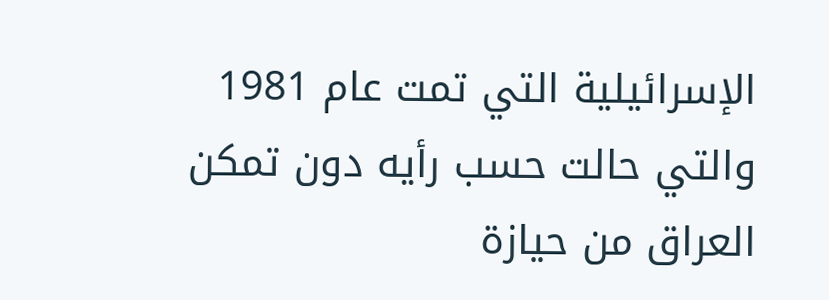الإسرائيلية التي تمت عام 1981 والتي حالت حسب رأيه دون تمكن العراق من حيازة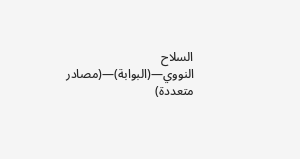السلاح النووي—(البوابة)—(مصادر متعددة)